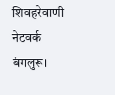शिवहरेवाणी नेटवर्क
बंगलुरू।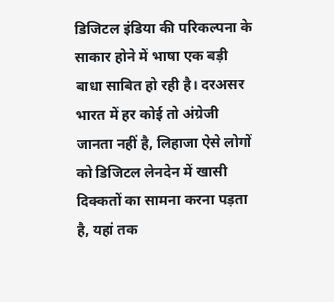डिजिटल इंडिया की परिकल्पना के साकार होने में भाषा एक बड़ी बाधा साबित हो रही है। दरअसर भारत में हर कोई तो अंग्रेजी जानता नहीं है, लिहाजा ऐसे लोगों को डिजिटल लेनदेन में खासी दिक्कतों का सामना करना पड़ता है, यहां तक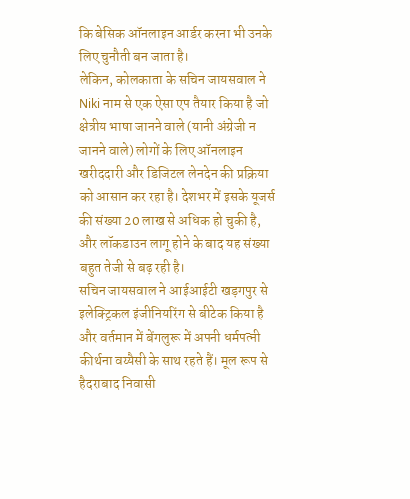कि बेसिक ऑनलाइन आर्डर करना भी उनके लिए चुनौती बन जाता है।
लेकिन, कोलकाता के सचिन जायसवाल ने Niki नाम से एक ऐसा एप तैयार किया है जो क्षेत्रीय भाषा जानने वाले (यानी अंग्रेजी न जानने वाले) लोगों के लिए ऑनलाइन खरीददारी और डिजिटल लेनदेन की प्रक्रिया को आसान कर रहा है। देशभर में इसके यूजर्स की संख्या 20 लाख से अधिक हो चुकी है, और लॉकडाउन लागू होने के बाद यह संख्या बहुत तेजी से बढ़ रही है।
सचिन जायसवाल ने आईआईटी खड़गपुर से इलेक्ट्रिकल इंजीनियरिंग से बीटेक किया है और वर्तमान में बेंगलुरू में अपनी धर्मपत्नी कीर्थना वय्यैसी के साथ रहते हैं। मूल रूप से हैदराबाद निवासी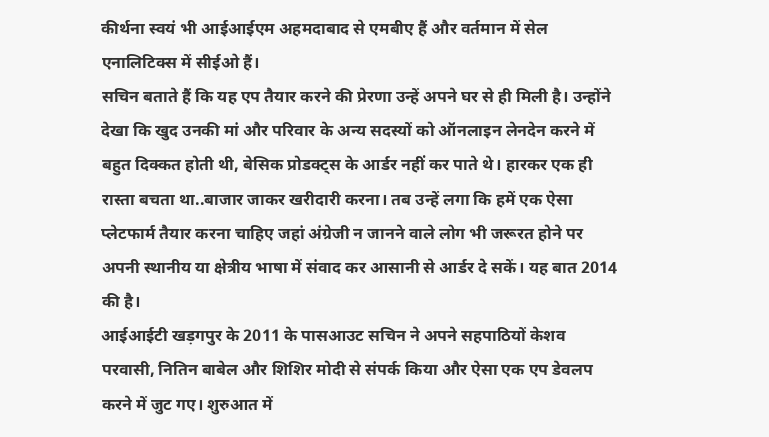कीर्थना स्वयं भी आईआईएम अहमदाबाद से एमबीए हैं और वर्तमान में सेल एनालिटिक्स में सीईओ हैं।
सचिन बताते हैं कि यह एप तैयार करने की प्रेरणा उन्हें अपने घर से ही मिली है। उन्होंने देखा कि खुद उनकी मां और परिवार के अन्य सदस्यों को ऑनलाइन लेनदेन करने में बहुत दिक्कत होती थी, बेसिक प्रोडक्ट्स के आर्डर नहीं कर पाते थे। हारकर एक ही रास्ता बचता था..बाजार जाकर खरीदारी करना। तब उन्हें लगा कि हमें एक ऐसा प्लेटफार्म तैयार करना चाहिए जहां अंग्रेजी न जानने वाले लोग भी जरूरत होने पर अपनी स्थानीय या क्षेत्रीय भाषा में संवाद कर आसानी से आर्डर दे सकें। यह बात 2014 की है।
आईआईटी खड़गपुर के 2011 के पासआउट सचिन ने अपने सहपाठियों केशव परवासी, नितिन बाबेल और शिशिर मोदी से संपर्क किया और ऐसा एक एप डेवलप करने में जुट गए। शुरुआत में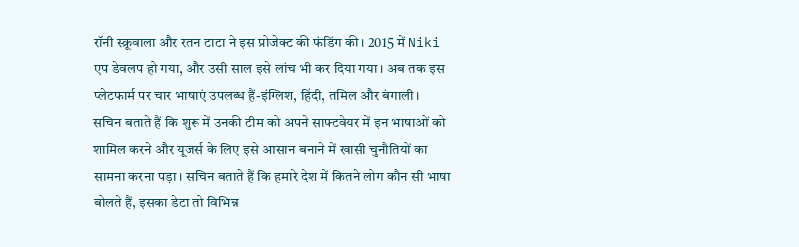रॉनी स्क्रूवाला और रतन टाटा ने इस प्रोजेक्ट की फंडिंग की। 2015 में Niki एप डेवलप हो गया, और उसी साल इसे लांच भी कर दिया गया। अब तक इस प्लेटफार्म पर चार भाषाएं उपलब्ध हैं-इंग्लिश, हिंदी, तमिल और बंगाली।
सचिन बताते हैं कि शुरू में उनकी टीम को अपने साफ्टवेयर में इन भाषाओं को शामिल करने और यूजर्स के लिए इसे आसान बनाने में खासी चुनौतियों का सामना करना पड़ा। सचिन बताते हैं कि हमारे देश में कितने लोग कौन सी भाषा बोलते हैं, इसका डेटा तो विभिन्न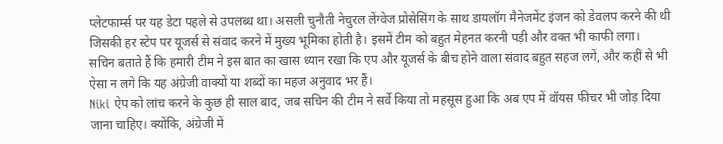प्लेटफार्म्स पर यह डेटा पहले से उपलब्ध था। असली चुनौती नेचुरल लेंग्वेज प्रोसेसिंग के साथ डायलॉग मैनेजमेंट इंजन को डेवलप करने की थी जिसकी हर स्टेप पर यूजर्स से संवाद करने में मुख्य भूमिका होती है। इसमें टीम को बहुत मेहनत करनी पड़ी और वक्त भी काफी लगा।
सचिन बताते हैं कि हमारी टीम ने इस बात का खास ध्यान रखा कि एप और यूजर्स के बीच होने वाला संवाद बहुत सहज लगें, और कहीं से भी ऐसा न लगे कि यह अंग्रेजी वाक्यों या शब्दों का महज अनुवाद भर हैं।
Niki ऐप को लांच करने के कुछ ही साल बाद, जब सचिन की टीम ने सर्वे किया तो महसूस हुआ कि अब एप में वॉयस फीचर भी जोड़ दिया जाना चाहिए। क्योंकि, अंग्रेजी में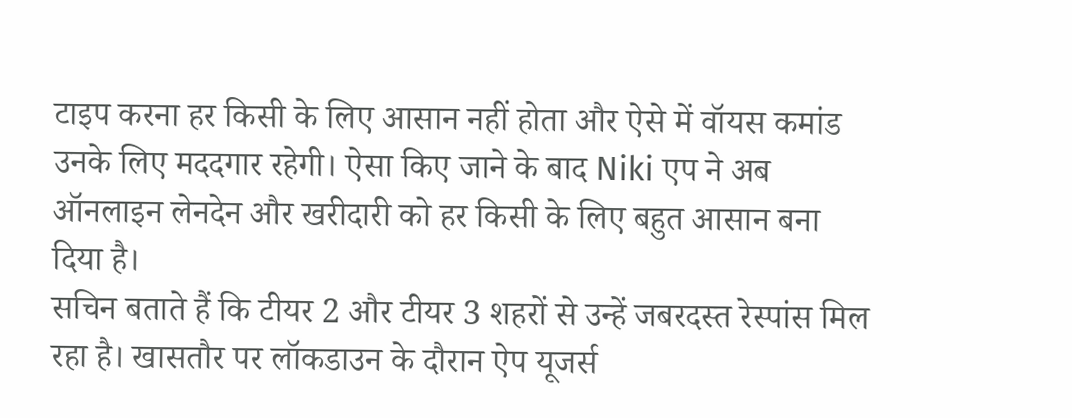टाइप करना हर किसी के लिए आसान नहीं होता और ऐसे में वॉयस कमांड उनके लिए मददगार रहेगी। ऐसा किए जाने के बाद Niki एप ने अब ऑनलाइन लेनदेन और खरीदारी को हर किसी के लिए बहुत आसान बना दिया है।
सचिन बताते हैं कि टीयर 2 और टीयर 3 शहरों से उन्हें जबरदस्त रेस्पांस मिल रहा है। खासतौर पर लॉकडाउन के दौरान ऐप यूजर्स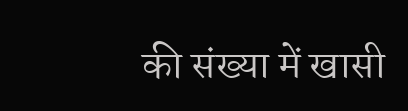की संख्या में खासी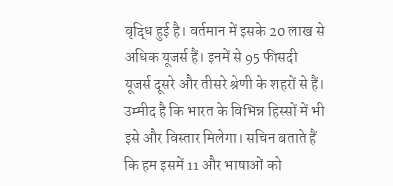वृद्धि हुई है। वर्तमान में इसके 20 लाख से अधिक यूजर्स हैं। इनमें से 95 फीसदी यूजर्स दूसरे और तीसरे श्रेणी के शहरों से हैं। उम्मीद है कि भारत के विभिन्न हिस्सों में भी इसे और विस्तार मिलेगा। सचिन बताते हैं कि हम इसमें 11 और भाषाओं को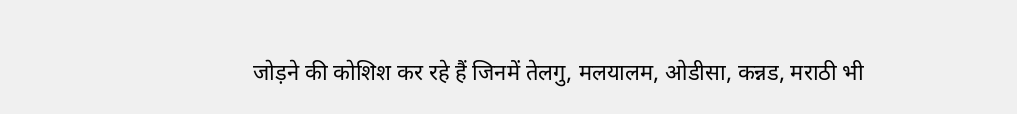जोड़ने की कोशिश कर रहे हैं जिनमें तेलगु, मलयालम, ओडीसा, कन्नड, मराठी भी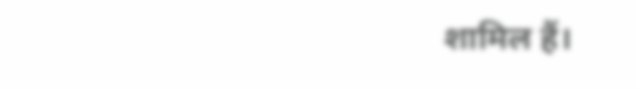शामिल हैं।